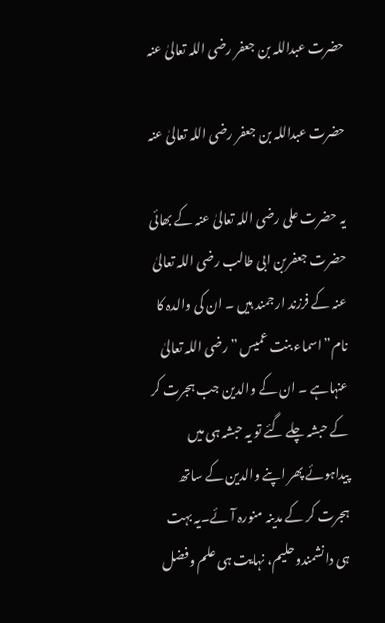حضرت عبداللہ بن جعفر رضی اللہ تعالیٰ عنہ

حضرت عبداللہ بن جعفر رضی اللہ تعالیٰ عنہ

یہ حضرت علی رضی اللہ تعالیٰ عنہ کے بھائی حضرت جعفربن ابی طالب رضی اللہ تعالیٰ عنہ کے فرزند ارجمند ہیں ۔ ان کی والدہ کا نام”اسماء بنت عمیس ”رضی اللہ تعالیٰ عنہاہے ۔ ان کے والدین جب ہجرت کر کے حبشہ چلے گئے تو یہ حبشہ ہی میں پیداہوئے پھر اپنے والدین کے ساتھ ہجرت کر کے مدینہ منورہ آئے۔یہ بہت ہی دانشمندوحلیم، نہایت ہی علم وفضل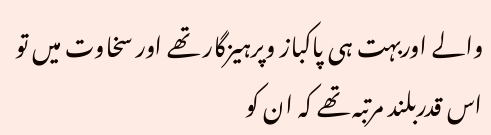والے اوربہت ہی پاکباز وپرہیزگار تھے اور سخاوت میں تو اس قدربلند مرتبہ تھے کہ ان کو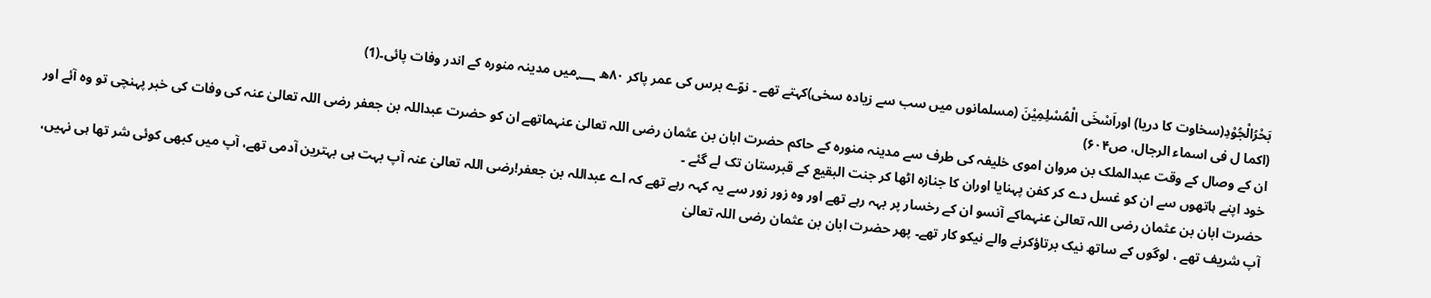بَحْرُالْجُوْدِ(سخاوت کا دریا) اوراَسْخَی الْمُسْلِمِیْنَ (مسلمانوں میں سب سے زیادہ سخی)کہتے تھے ۔ نوّے برس کی عمر پاکر ۸۰ھ ؁میں مدینہ منورہ کے اندر وفات پائی۔(1)
(اکما ل فی اسماء الرجال، ص۶۰۴)
ان کے وصال کے وقت عبدالملک بن مروان اموی خلیفہ کی طرف سے مدینہ منورہ کے حاکم حضرت ابان بن عثمان رضی اللہ تعالیٰ عنہماتھے ان کو حضرت عبداللہ بن جعفر رضی اللہ تعالیٰ عنہ کی وفات کی خبر پہنچی تو وہ آئے اور خود اپنے ہاتھوں سے ان کو غسل دے کر کفن پہنایا اوران کا جنازہ اٹھا کر جنت البقیع کے قبرستان تک لے گئے ۔
حضرت ابان بن عثمان رضی اللہ تعالیٰ عنہماکے آنسو ان کے رخسار پر بہہ رہے تھے اور وہ زور زور سے یہ کہہ رہے تھے کہ اے عبداللہ بن جعفر!رضی اللہ تعالیٰ عنہ آپ بہت ہی بہترین آدمی تھے، آپ میں کبھی کوئی شر تھا ہی نہیں، آپ شریف تھے ، لوگوں کے ساتھ نیک برتاؤکرنے والے نیکو کار تھے۔ پھر حضرت ابان بن عثمان رضی اللہ تعالیٰ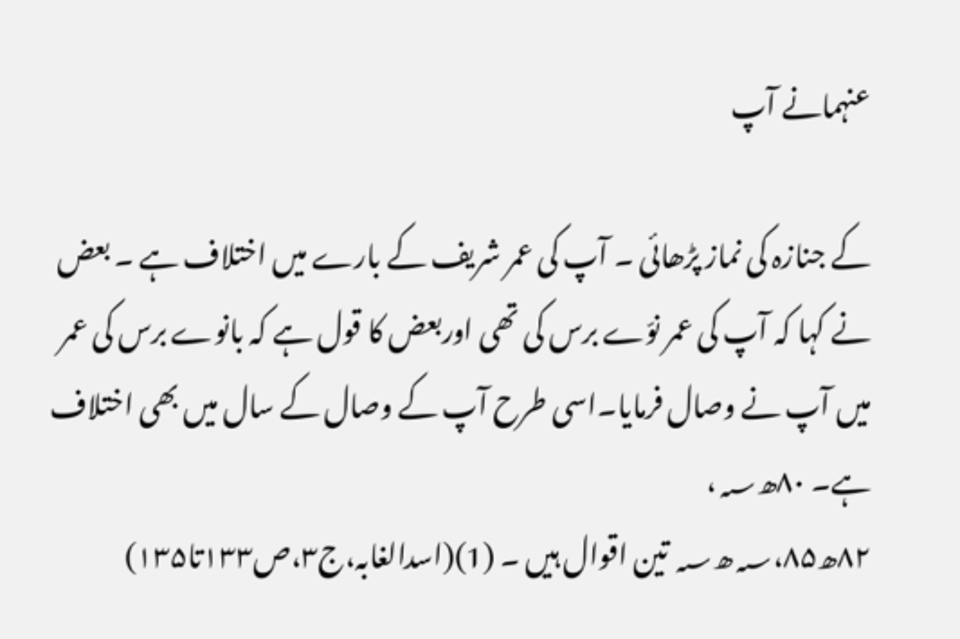عنہمانے آپ

کے جنازہ کی نماز پڑھائی ۔ آپ کی عمر شریف کے بارے میں اختلاف ہے ۔ بعض نے کہا کہ آپ کی عمر نوّے برس کی تھی اوربعض کا قول ہے کہ بانوے برس کی عمر میں آپ نے وصال فرمایا۔اسی طرح آپ کے وصال کے سال میں بھی اختلاف ہے۔ ۸۰ھ؁،
۸۲ھ؁،۸۵ھ؁ تین اقوال ہیں ۔ (1)(اسدالغابہ،ج۳،ص۱۳۳تا۱۳۵)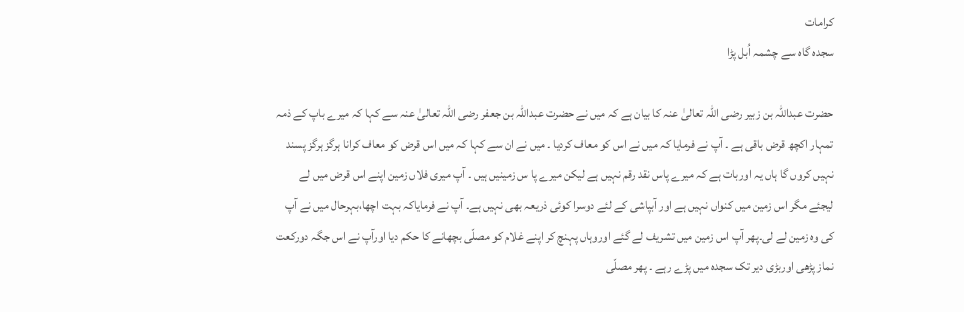کرامات
سجدہ گاہ سے چشمہ اُبل پڑا

حضرت عبداللہ بن زبیر رضی اللہ تعالیٰ عنہ کا بیان ہے کہ میں نے حضرت عبداللہ بن جعفر رضی اللہ تعالیٰ عنہ سے کہا کہ میرے باپ کے ذمہ تمہار اکچھ قرض باقی ہے ۔ آپ نے فرمایا کہ میں نے اس کو معاف کردیا ۔ میں نے ان سے کہا کہ میں اس قرض کو معاف کرانا ہرگز ہرگز پسند نہیں کروں گا ہاں یہ اوربات ہے کہ میرے پاس نقد رقم نہیں ہے لیکن میرے پا س زمینیں ہیں ۔ آپ میری فلاں زمین اپنے اس قرض میں لے لیجئے مگر اس زمین میں کنواں نہیں ہے اور آبپاشی کے لئے دوسرا کوئی ذریعہ بھی نہیں ہے۔ آپ نے فرمایاکہ بہت اچھا،بہرحال میں نے آپ کی وہ زمین لے لی۔پھر آپ اس زمین میں تشریف لے گئے اوروہاں پہنچ کر اپنے غلام کو مصلّی بچھانے کا حکم دیا اورآپ نے اس جگہ دورکعت نماز پڑھی اوربڑی دیر تک سجدہ میں پڑے رہے ۔ پھر مصلّی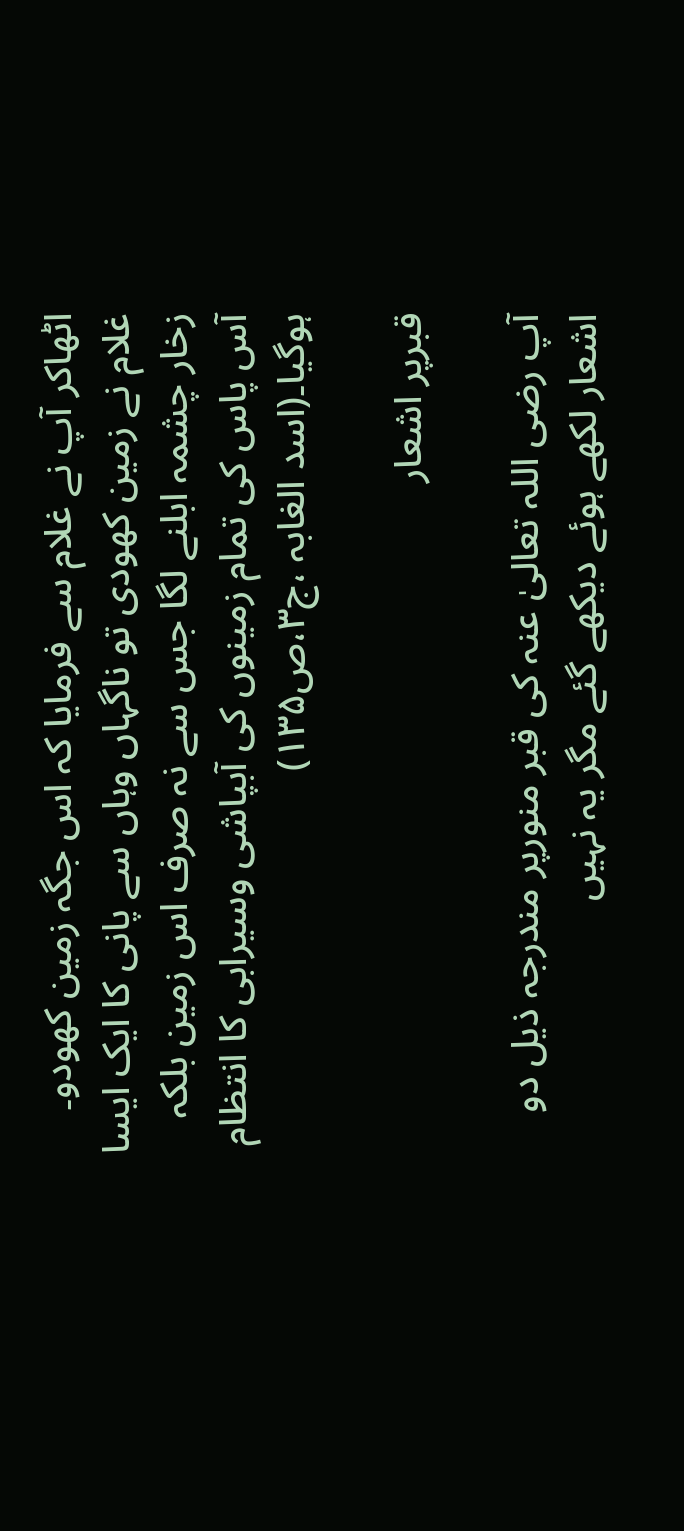اٹھاکر آپ نے غلام سے فرمایا کہ اس جگہ زمین کھودو۔ غلام نے زمین کھودی تو ناگہاں وہاں سے پانی کا ایک ایسا زخار چشمہ ابلنے لگا جس سے نہ صرف اس زمین بلکہ آس پاس کی تمام زمینوں کی آبپاشی وسیرابی کا انتظام ہوگیا۔(اسد الغابہ ،ج۳،ص۱۳۵)

قبرپر اشعار

آپ رضی اللہ تعالیٰ عنہ کی قبر منورپر مندرجہ ذیل دو اشعار لکھے ہوئے دیکھے گئے مگر یہ نہیں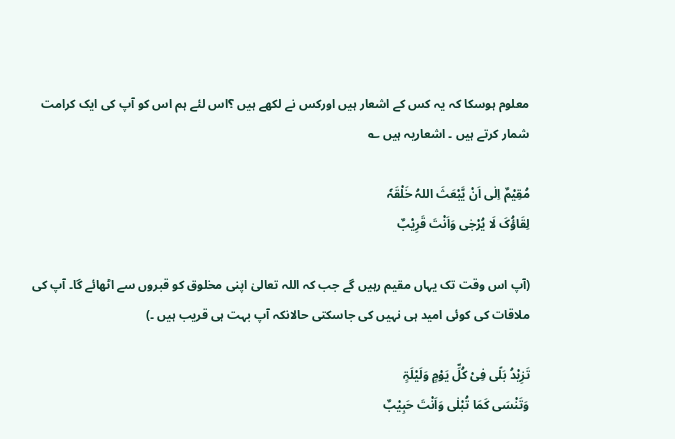معلوم ہوسکا کہ یہ کس کے اشعار ہیں اورکس نے لکھے ہیں ؟اس لئے ہم اس کو آپ کی ایک کرامت شمار کرتے ہیں ۔ اشعاریہ ہیں ؎

مُقِیْمٌ اِلٰی اَنْ یَّبْعَثَ اللہُ خَلْقَہٗ
لِقَاؤُکَ لَا یُرْجٰی وَاَنْتَ قَرِیْبٌ

(آپ اس وقت تک یہاں مقیم رہیں گے جب کہ اللہ تعالیٰ اپنی مخلوق کو قبروں سے اٹھائے گا۔ آپ کی ملاقات کی کوئی امید ہی نہیں کی جاسکتی حالانکہ آپ بہت ہی قریب ہیں ۔)

تَزِیْدُ بَلًی فِیْ کُلِّ یَوْمٍ وَلَیْلَۃٍ
وَتَنْسَی کَمَا تُبْلٰی وَاَنْتَ حَبِیْبٌ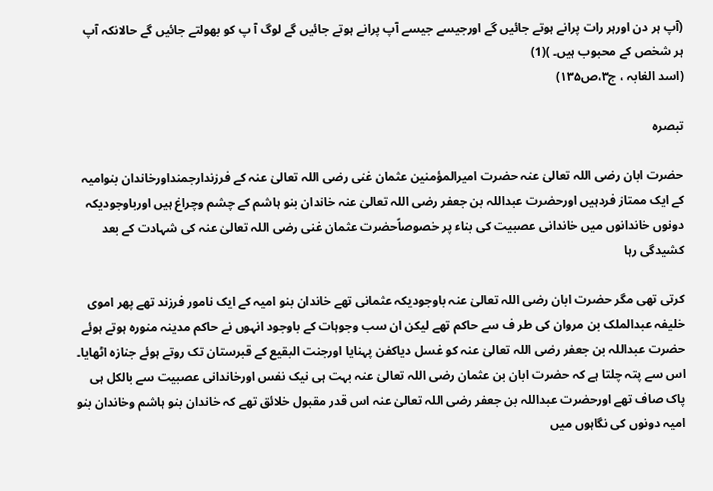(آپ ہر دن اورہر رات پرانے ہوتے جائیں گے اورجیسے جیسے آپ پرانے ہوتے جائیں گے لوگ آ پ کو بھولتے جائیں گے حالانکہ آپ ہر شخص کے محبوب ہیں۔ )(1)
(اسد الغابہ ، ج۳،ص۱۳۵)

تبصرہ

حضرت ابان رضی اللہ تعالیٰ عنہ حضرت امیرالمؤمنین عثمان غنی رضی اللہ تعالیٰ عنہ کے فرزندارجمنداورخاندان بنوامیہ کے ایک ممتاز فردہیں اورحضرت عبداللہ بن جعفر رضی اللہ تعالیٰ عنہ خاندان بنو ہاشم کے چشم وچراغ ہیں اورباوجودیکہ دونوں خاندانوں میں خاندانی عصبیت کی بناء پر خصوصاًحضرت عثمان غنی رضی اللہ تعالیٰ عنہ کی شہادت کے بعد کشیدگی رہا

کرتی تھی مگر حضرت ابان رضی اللہ تعالیٰ عنہ باوجودیکہ عثمانی تھے خاندان بنو امیہ کے ایک نامور فرزند تھے پھر اموی خلیفہ عبدالملک بن مروان کی طر ف سے حاکم تھے لیکن ان سب وجوہات کے باوجود انہوں نے حاکم مدینہ منورہ ہوتے ہوئے حضرت عبداللہ بن جعفر رضی اللہ تعالیٰ عنہ کو غسل دیاکفن پہنایا اورجنت البقیع کے قبرستان تک روتے ہوئے جنازہ اٹھایا۔ اس سے پتہ چلتا ہے کہ حضرت ابان بن عثمان رضی اللہ تعالیٰ عنہ بہت ہی نیک نفس اورخاندانی عصبیت سے بالکل ہی پاک صاف تھے اورحضرت عبداللہ بن جعفر رضی اللہ تعالیٰ عنہ اس قدر مقبول خلائق تھے کہ خاندان بنو ہاشم وخاندان بنو امیہ دونوں کی نگاہوں میں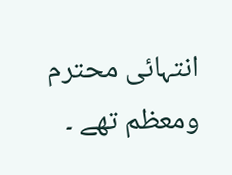انتہائی محترم ومعظم تھے ۔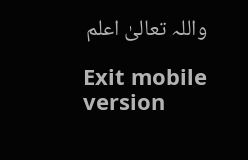واللہ تعالیٰ اعلم

Exit mobile version